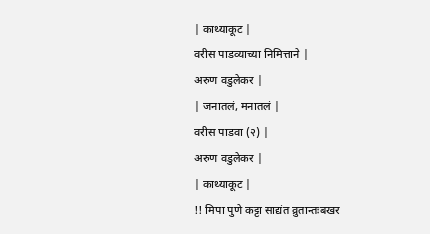| काथ्याकूट |
वरीस पाडव्याच्या निमित्ताने |
अरुण वडुलेकर |
| जनातलं, मनातलं |
वरीस पाडवा (२) |
अरुण वडुलेकर |
| काथ्याकूट |
!! मिपा पुणे कट्टा साद्यंत व्रुतान्तःबखर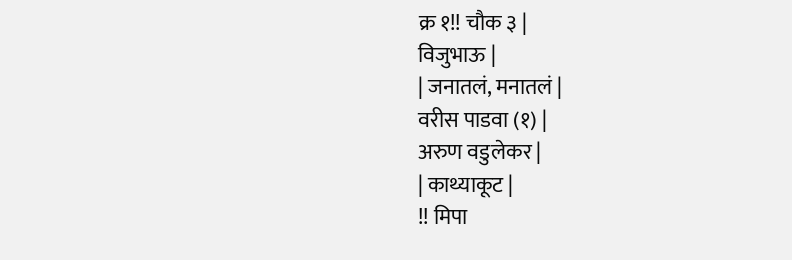क्र १!! चौक ३ |
विजुभाऊ |
| जनातलं, मनातलं |
वरीस पाडवा (१) |
अरुण वडुलेकर |
| काथ्याकूट |
!! मिपा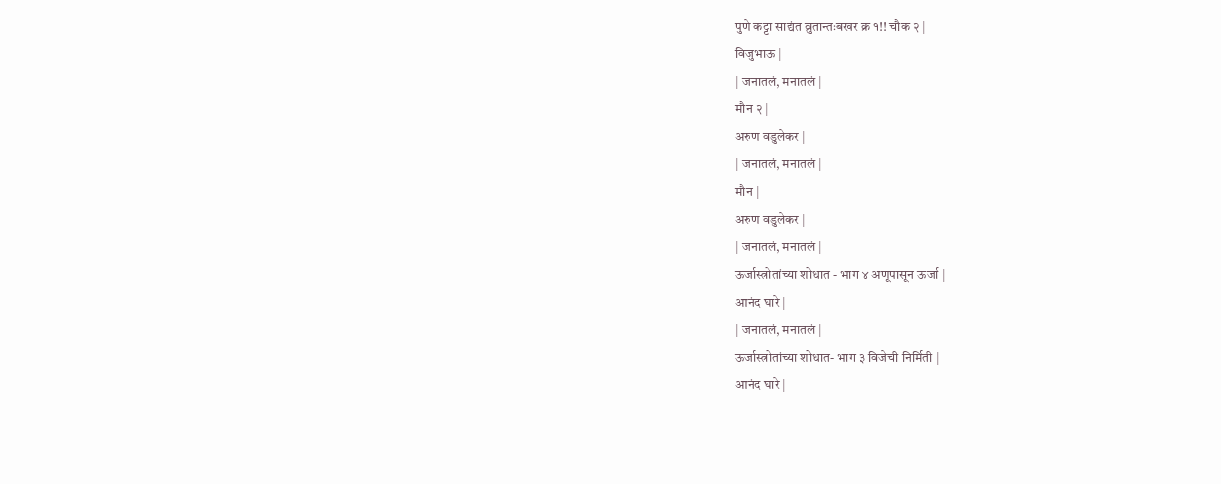पुणे कट्टा साद्यंत व्रुतान्तःबखर क्र १!! चौक २ |
विजुभाऊ |
| जनातलं, मनातलं |
मौन २ |
अरुण वडुलेकर |
| जनातलं, मनातलं |
मौन |
अरुण वडुलेकर |
| जनातलं, मनातलं |
ऊर्जास्त्रोतांच्या शोधात - भाग ४ अणूपासून ऊर्जा |
आनंद घारे |
| जनातलं, मनातलं |
ऊर्जास्त्रोतांच्या शोधात- भाग ३ विजेची निर्मिती |
आनंद घारे |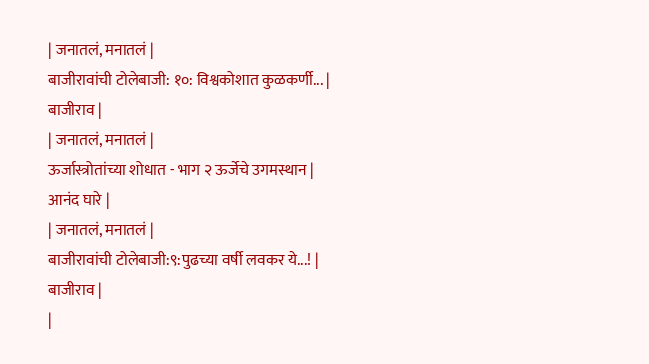| जनातलं, मनातलं |
बाजीरावांची टोलेबाजी: १०: विश्वकोशात कुळकर्णी... |
बाजीराव |
| जनातलं, मनातलं |
ऊर्जास्त्रोतांच्या शोधात - भाग २ ऊर्जेचे उगमस्थान |
आनंद घारे |
| जनातलं, मनातलं |
बाजीरावांची टोलेबाजी:९:पुढच्या वर्षी लवकर ये...! |
बाजीराव |
|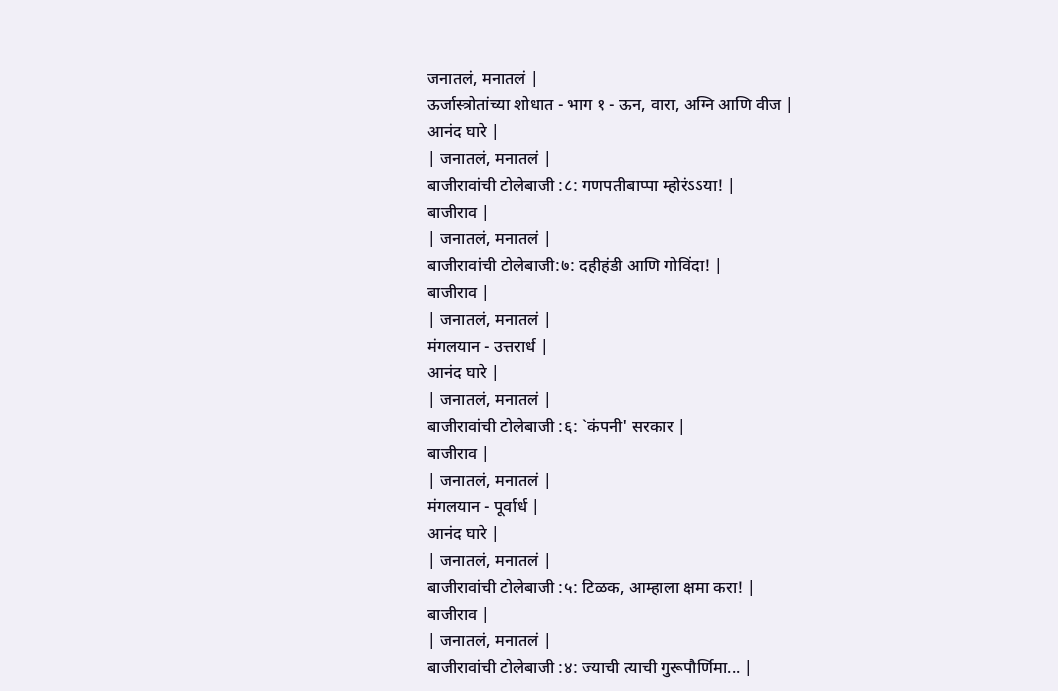जनातलं, मनातलं |
ऊर्जास्त्रोतांच्या शोधात - भाग १ - ऊन, वारा, अग्नि आणि वीज |
आनंद घारे |
| जनातलं, मनातलं |
बाजीरावांची टोलेबाजी :८: गणपतीबाप्पा म्होरंऽऽया! |
बाजीराव |
| जनातलं, मनातलं |
बाजीरावांची टोलेबाजी:७: दहीहंडी आणि गोविंदा! |
बाजीराव |
| जनातलं, मनातलं |
मंगलयान - उत्तरार्ध |
आनंद घारे |
| जनातलं, मनातलं |
बाजीरावांची टोलेबाजी :६: `कंपनी' सरकार |
बाजीराव |
| जनातलं, मनातलं |
मंगलयान - पूर्वार्ध |
आनंद घारे |
| जनातलं, मनातलं |
बाजीरावांची टोलेबाजी :५: टिळक, आम्हाला क्षमा करा! |
बाजीराव |
| जनातलं, मनातलं |
बाजीरावांची टोलेबाजी :४: ज्याची त्याची गुरूपौर्णिमा... |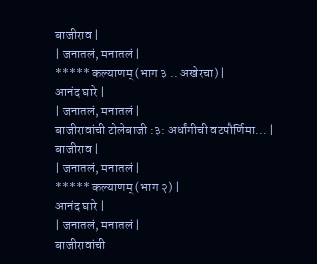बाजीराव |
| जनातलं, मनातलं |
***** कल्याणम् (भाग ३ .. अखेरचा) |
आनंद घारे |
| जनातलं, मनातलं |
बाजीरावांची टोलेबाजी :३: अर्धांगीची वटपौर्णिमा... |
बाजीराव |
| जनातलं, मनातलं |
***** कल्याणम् (भाग २) |
आनंद घारे |
| जनातलं, मनातलं |
बाजीरावांची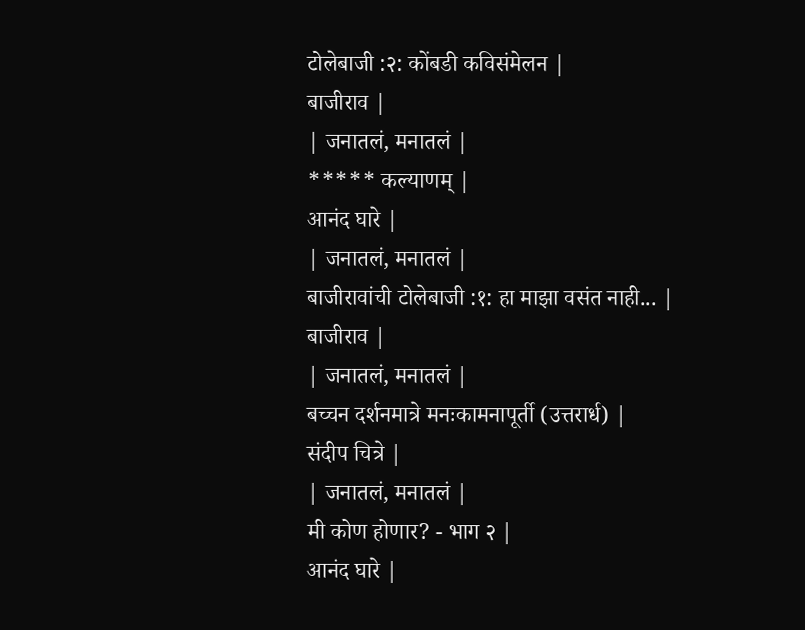टोलेबाजी :२: कोंबडी कविसंमेलन |
बाजीराव |
| जनातलं, मनातलं |
***** कल्याणम् |
आनंद घारे |
| जनातलं, मनातलं |
बाजीरावांची टोलेबाजी :१: हा माझा वसंत नाही... |
बाजीराव |
| जनातलं, मनातलं |
बच्चन दर्शनमात्रे मनःकामनापूर्ती (उत्तरार्ध) |
संदीप चित्रे |
| जनातलं, मनातलं |
मी कोण होणार? - भाग २ |
आनंद घारे |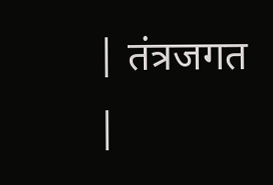| तंत्रजगत |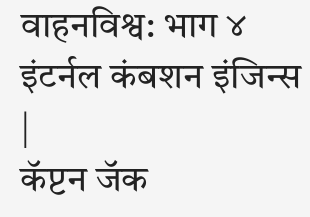वाहनविश्व: भाग ४ इंटर्नल कंबशन इंजिन्स |
कॅप्टन जॅक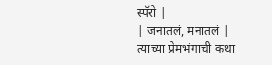स्पॅरो |
| जनातलं, मनातलं |
त्याच्या प्रेमभंगाची कथा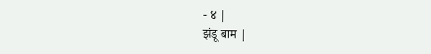- ४ |
झंडू बाम |